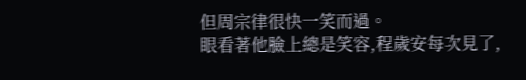但周宗律很快一笑而過。
眼看著他臉上總是笑容,程歲安每次見了,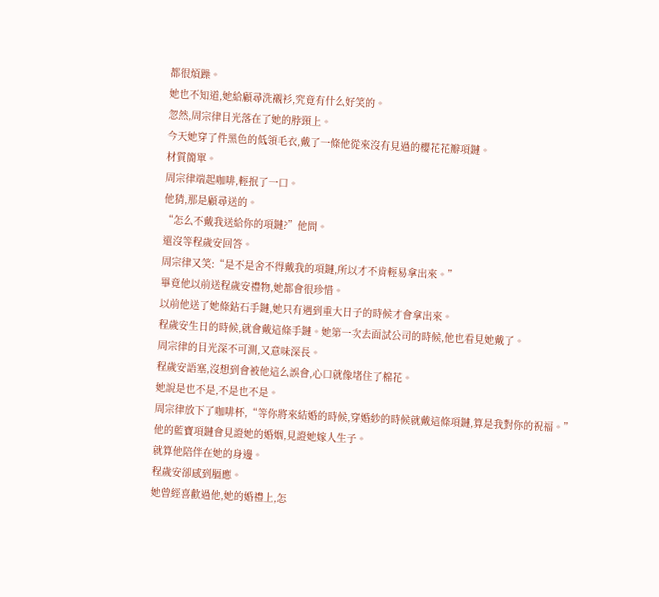都很煩躁。
她也不知道,她給顧尋洗襯衫,究竟有什么好笑的。
忽然,周宗律目光落在了她的脖頸上。
今天她穿了件黑色的低領毛衣,戴了一條他從來沒有見過的櫻花花瓣項鏈。
材質簡單。
周宗律端起咖啡,輕抿了一口。
他猜,那是顧尋送的。
“怎么不戴我送給你的項鏈?”他問。
還沒等程歲安回答。
周宗律又笑:“是不是舍不得戴我的項鏈,所以才不肯輕易拿出來。”
畢竟他以前送程歲安禮物,她都會很珍惜。
以前他送了她條鉆石手鏈,她只有遇到重大日子的時候才會拿出來。
程歲安生日的時候,就會戴這條手鏈。她第一次去面試公司的時候,他也看見她戴了。
周宗律的目光深不可測,又意味深長。
程歲安語塞,沒想到會被他這么誤會,心口就像堵住了棉花。
她說是也不是,不是也不是。
周宗律放下了咖啡杯,“等你將來結婚的時候,穿婚紗的時候就戴這條項鏈,算是我對你的祝福。”
他的藍寶項鏈會見證她的婚姻,見證她嫁人生子。
就算他陪伴在她的身邊。
程歲安卻感到膈應。
她曾經喜歡過他,她的婚禮上,怎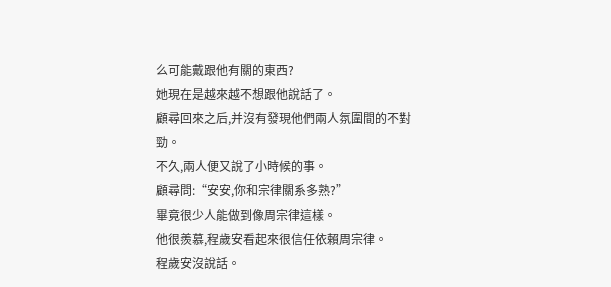么可能戴跟他有關的東西?
她現在是越來越不想跟他說話了。
顧尋回來之后,并沒有發現他們兩人氛圍間的不對勁。
不久,兩人便又說了小時候的事。
顧尋問:“安安,你和宗律關系多熟?”
畢竟很少人能做到像周宗律這樣。
他很羨慕,程歲安看起來很信任依賴周宗律。
程歲安沒說話。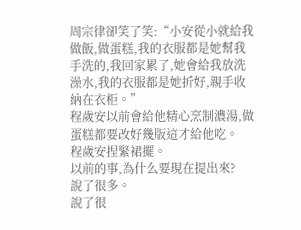周宗律卻笑了笑:“小安從小就給我做飯,做蛋糕,我的衣服都是她幫我手洗的,我回家累了,她會給我放洗澡水,我的衣服都是她折好,親手收納在衣柜。”
程歲安以前會給他精心烹制濃湯,做蛋糕都要改好幾版這才給他吃。
程歲安捏緊裙擺。
以前的事,為什么要現在提出來?
說了很多。
說了很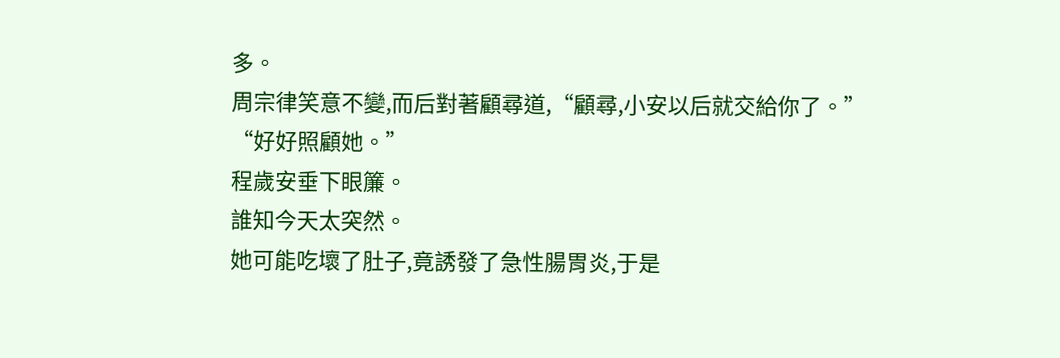多。
周宗律笑意不變,而后對著顧尋道,“顧尋,小安以后就交給你了。”
“好好照顧她。”
程歲安垂下眼簾。
誰知今天太突然。
她可能吃壞了肚子,竟誘發了急性腸胃炎,于是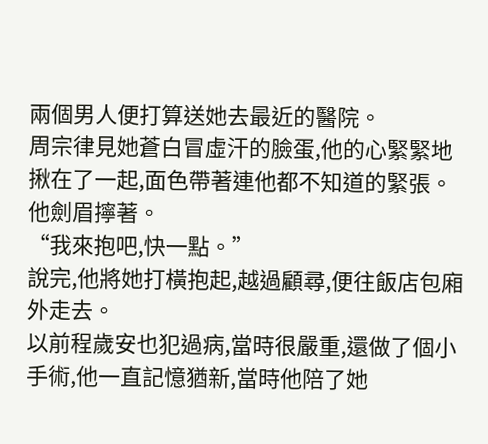兩個男人便打算送她去最近的醫院。
周宗律見她蒼白冒虛汗的臉蛋,他的心緊緊地揪在了一起,面色帶著連他都不知道的緊張。
他劍眉擰著。
“我來抱吧,快一點。”
說完,他將她打橫抱起,越過顧尋,便往飯店包廂外走去。
以前程歲安也犯過病,當時很嚴重,還做了個小手術,他一直記憶猶新,當時他陪了她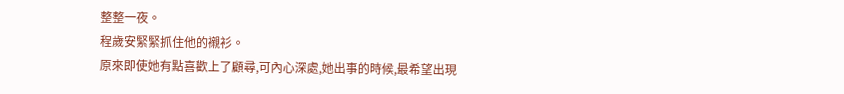整整一夜。
程歲安緊緊抓住他的襯衫。
原來即使她有點喜歡上了顧尋,可內心深處,她出事的時候,最希望出現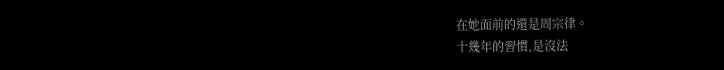在她面前的還是周宗律。
十幾年的習慣,是沒法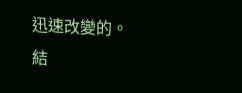迅速改變的。
結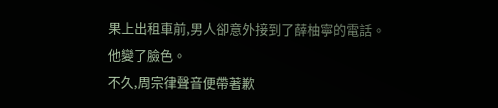果上出租車前,男人卻意外接到了薛柚寧的電話。
他變了臉色。
不久,周宗律聲音便帶著歉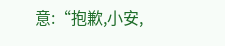意:“抱歉,小安,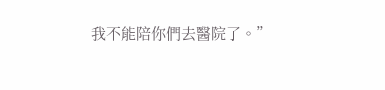我不能陪你們去醫院了。”